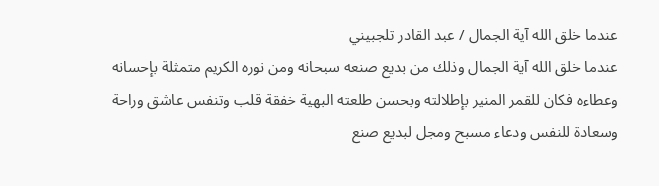عندما خلق الله آية الجمال / عبد القادر تلجبيني
عندما خلق الله آية الجمال وذلك من بديع صنعه سبحانه ومن نوره الكريم متمثلة بإحسانه وعطاءه فكان للقمر المنير بإطلالته وبحسن طلعته البهية خفقة قلب وتنفس عاشق وراحة وسعادة للنفس ودعاء مسبح ومجل لبديع صنع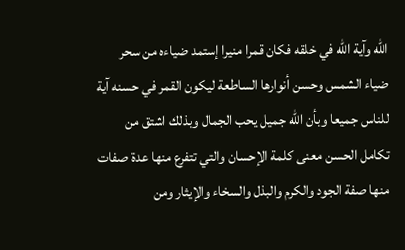الله وآية الله في خلقه فكان قمرا منيرا إستمد ضياءه من سحر ضياء الشمس وحسن أنوارها الساطعة ليكون القمر في حسنه آية للناس جميعا وبأن الله جميل يحب الجمال وبذلك اشتق من تكامل الحسن معنى كلمة الإحسان والتي تتفرع منها عدة صفات منها صفة الجود والكرم والبذل والسخاء والإيثار ومن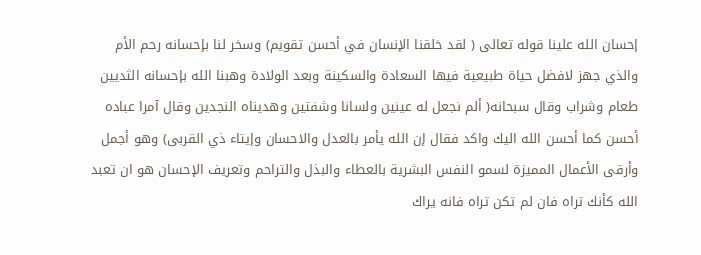إحسان الله علينا قوله تعالى ( لقد خلقنا الإنسان في أحسن تقويم) وسخر لنا بإحسانه رحم الأم والذي جهز لافضل حياة طبيعية فيها السعادة والسكينة وبعد الولادة وهبنا الله بإحسانه الثديين طعام وشراب وقال سبحانه( ألم نجعل له عينين ولسانا وشفتين وهديناه النجدين وقال آمرا عباده أحسن كما أحسن الله اليك واكد فقال إن الله يأمر بالعدل والاحسان وإيتاء ذي القربى) وهو أجمل وأرقى الأعمال المميزة لسمو النفس البشرية بالعطاء والبذل والتراحم وتعريف الإحسان هو ان تعبد الله كأنك تراه فان لم تكن تراه فانه يراك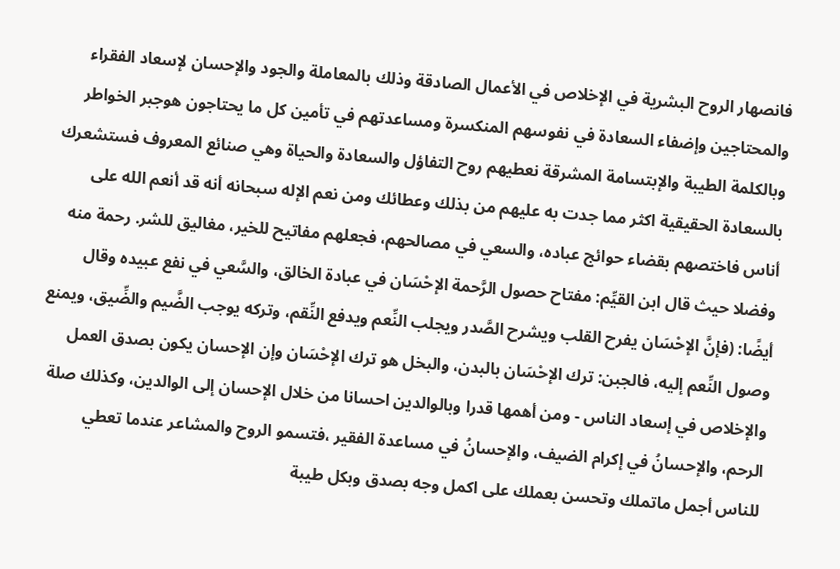فانصهار الروح البشرية في الإخلاص في الأعمال الصادقة وذلك بالمعاملة والجود والإحسان لإسعاد الفقراء والمحتاجين وإضفاء السعادة في نفوسهم المنكسرة ومساعدتهم في تأمين كل ما يحتاجون هوجبر الخواطر وبالكلمة الطيبة والإبتسامة المشرقة نعطيهم روح التفاؤل والسعادة والحياة وهي صنائع المعروف فستشعرك بالسعادة الحقيقية اكثر مما جدت به عليهم من بذلك وعطائك ومن نعم الإله سبحانه أنه قد أنعم الله على أناس فاختصهم بقضاء حوائج عباده، والسعي في مصالحهم، فجعلهم مفاتيح للخير، مغاليق للشر. رحمة منه وفضلا حيث قال ابن القيِّم: مفتاح حصول الرَّحمة الإحْسَان في عبادة الخالق، والسَّعي في نفع عبيده وقال أيضًا: (فإنَّ الإحْسَان يفرح القلب ويشرح الصَّدر ويجلب النِّعم ويدفع النِّقم، وتركه يوجب الضَّيم والضِّيق، ويمنع وصول النِّعم إليه، فالجبن: ترك الإحْسَان بالبدن، والبخل هو ترك الإحْسَان وإن الإحسان يكون بصدق العمل والإخلاص في إسعاد الناس - ومن أهمها قدرا وبالوالدين احسانا من خلال الإحسان إلى الوالدين، وكذلك صلة الرحم، والإحسانُ في إكرام الضيف، والإحسانُ في مساعدة الفقير ،فتسمو الروح والمشاعر عندما تعطي للناس أجمل ماتملك وتحسن بعملك على اكمل وجه بصدق وبكل طيبة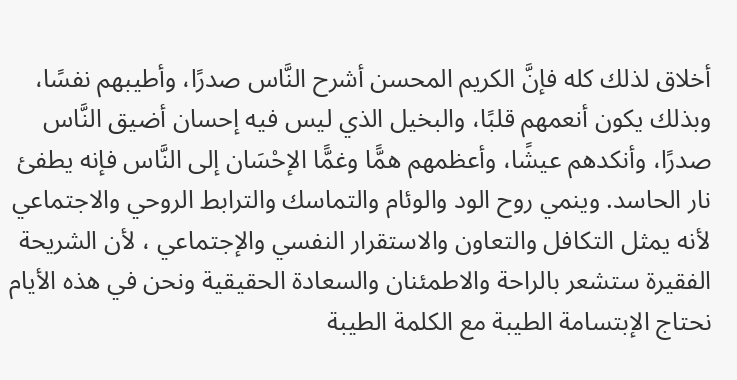أخلاق لذلك كله فإنَّ الكريم المحسن أشرح النَّاس صدرًا، وأطيبهم نفسًا، وبذلك يكون أنعمهم قلبًا، والبخيل الذي ليس فيه إحسان أضيق النَّاس صدرًا، وأنكدهم عيشًا، وأعظمهم همًّا وغمًّا الإحْسَان إلى النَّاس فإنه يطفئ نار الحاسد. وينمي روح الود والوئام والتماسك والترابط الروحي والاجتماعي لأنه يمثل التكافل والتعاون والاستقرار النفسي والإجتماعي ، لأن الشريحة الفقيرة ستشعر بالراحة والاطمئنان والسعادة الحقيقية ونحن في هذه الأيام نحتاج الإبتسامة الطيبة مع الكلمة الطيبة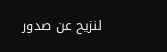لنزيح عن صدور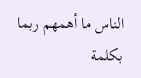الناس ما أهمهم ربما بكلمة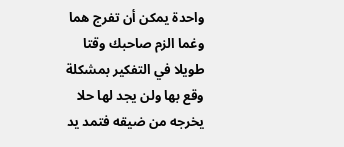واحدة يمكن أن تفرج هما وغما الزم صاحبك وقتا طويلا في التفكير بمشكلة وقع بها ولن يجد لها حلا يخرجه من ضيقه فتمد يد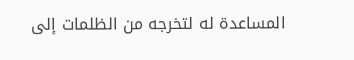المساعدة له لتخرجه من الظلمات إلى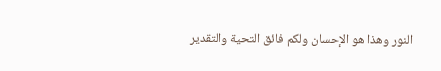النور وهذا هو الإحسان ولكم فائق التحية والتقدير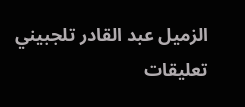الزميل عبد القادر تلجبيني
تعليقات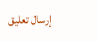إرسال تعليق